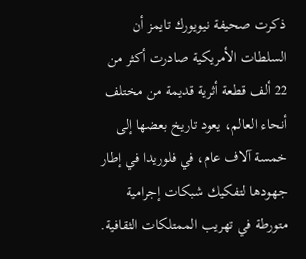ذكرت صحيفة نيويورك تايمز أن السلطات الأمريكية صادرت أكثر من 22 ألف قطعة أثرية قديمة من مختلف أنحاء العالم، يعود تاريخ بعضها إلى خمسة آلاف عام، في فلوريدا في إطار جهودها لتفكيك شبكات إجرامية متورطة في تهريب الممتلكات الثقافية.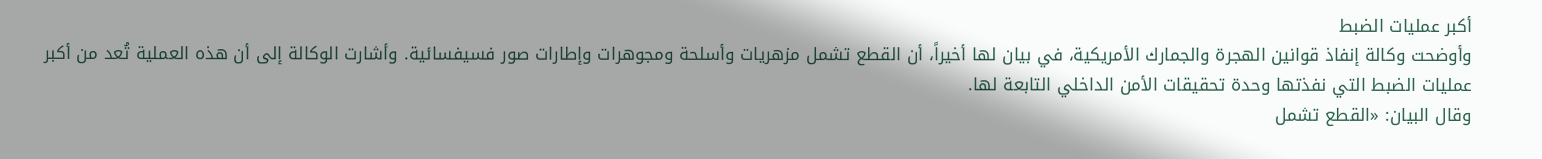أكبر عمليات الضبط
وأوضحت وكالة إنفاذ قوانين الهجرة والجمارك الأمريكية، في بيان لها أخيراً، أن القطع تشمل مزهريات وأسلحة ومجوهرات وإطارات صور فسيفسائية. وأشارت الوكالة إلى أن هذه العملية تُعد من أكبر عمليات الضبط التي نفذتها وحدة تحقيقات الأمن الداخلي التابعة لها.
وقال البيان: «القطع تشمل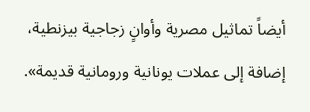أيضاً تماثيل مصرية وأوانٍ زجاجية بيزنطية، إضافة إلى عملات يونانية ورومانية قديمة».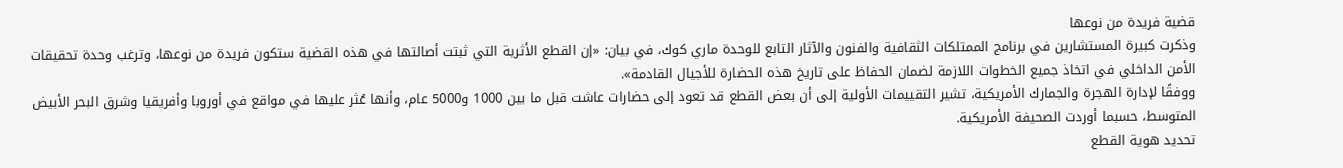قضية فريدة من نوعها
وذكرت كبيرة المستشارين في برنامج الممتلكات الثقافية والفنون والآثار التابع للوحدة ماري كوك، في بيان: «إن القطع الأثرية التي ثبتت أصالتها في هذه القضية ستكون فريدة من نوعها، وترغب وحدة تحقيقات الأمن الداخلي في اتخاذ جميع الخطوات اللازمة لضمان الحفاظ على تاريخ هذه الحضارة للأجيال القادمة».
ووفقًا لإدارة الهجرة والجمارك الأمريكية، تشير التقييمات الأولية إلى أن بعض القطع قد تعود إلى حضارات عاشت قبل ما بين 1000 و5000 عام، وأنها عُثر عليها في مواقع في أوروبا وأفريقيا وشرق البحر الأبيض المتوسط، حسبما أوردت الصحيفة الأمريكية.
تحديد هوية القطع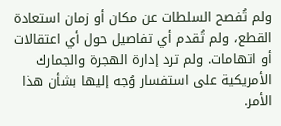ولم تُفصح السلطات عن مكان أو زمان استعادة القطع، ولم تُقدم أي تفاصيل حول أي اعتقالات أو اتهامات. ولم ترد إدارة الهجرة والجمارك الأمريكية على استفسار وُجه إليها بشأن هذا الأمر.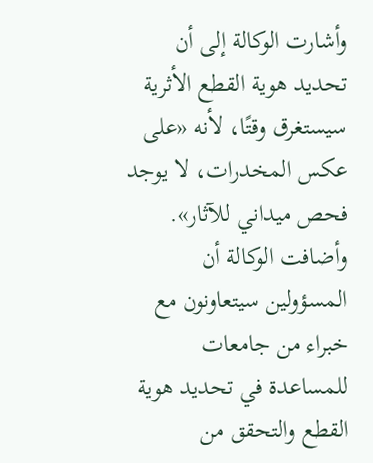وأشارت الوكالة إلى أن تحديد هوية القطع الأثرية سيستغرق وقتًا، لأنه «على عكس المخدرات، لا يوجد فحص ميداني للآثار». وأضافت الوكالة أن المسؤولين سيتعاونون مع خبراء من جامعات للمساعدة في تحديد هوية القطع والتحقق من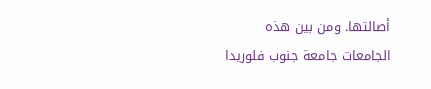أصالتها. ومن بين هذه الجامعات جامعة جنوب فلوريدا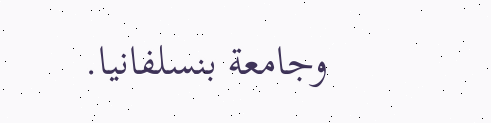وجامعة بنسلفانيا.